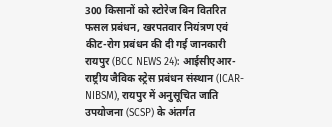300 किसानों को स्टोरेज बिन वितरित
फसल प्रबंधन, खरपतवार नियंत्रण एवं कीट-रोग प्रबंधन की दी गई जानकारी
रायपुर (BCC NEWS 24): आईसीएआर-राष्ट्रीय जैविक स्ट्रेस प्रबंधन संस्थान (ICAR-NIBSM), रायपुर में अनुसूचित जाति उपयोजना (SCSP) के अंतर्गत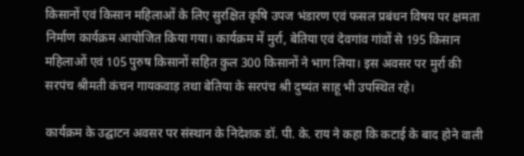किसानों एवं किसान महिलाओं के लिए सुरक्षित कृषि उपज भंडारण एवं फसल प्रबंधन विषय पर क्षमता निर्माण कार्यक्रम आयोजित किया गया। कार्यक्रम में मुर्रा, बेतिया एवं देवगांव गांवों से 195 किसान महिलाओं एवं 105 पुरुष किसानों सहित कुल 300 किसानों ने भाग लिया। इस अवसर पर मुर्रा की सरपंच श्रीमती कंचन गायकवाड़ तथा बेतिया के सरपंच श्री दुष्यंत साहू भी उपस्थित रहे।

कार्यक्रम के उद्घाटन अवसर पर संस्थान के निदेशक डॉ. पी. के. राय ने कहा कि कटाई के बाद होने वाली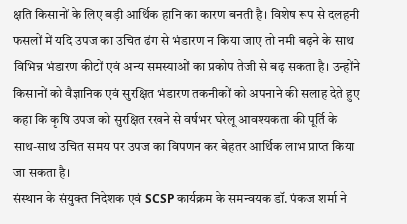क्षति किसानों के लिए बड़ी आर्थिक हानि का कारण बनती है। विशेष रूप से दलहनी फसलों में यदि उपज का उचित ढंग से भंडारण न किया जाए तो नमी बढ़ने के साथ विभिन्न भंडारण कीटों एवं अन्य समस्याओं का प्रकोप तेजी से बढ़ सकता है। उन्होंने किसानों को वैज्ञानिक एवं सुरक्षित भंडारण तकनीकों को अपनाने की सलाह देते हुए कहा कि कृषि उपज को सुरक्षित रखने से वर्षभर घरेलू आवश्यकता की पूर्ति के साथ-साथ उचित समय पर उपज का विपणन कर बेहतर आर्थिक लाभ प्राप्त किया जा सकता है।
संस्थान के संयुक्त निदेशक एवं SCSP कार्यक्रम के समन्वयक डॉ. पंकज शर्मा ने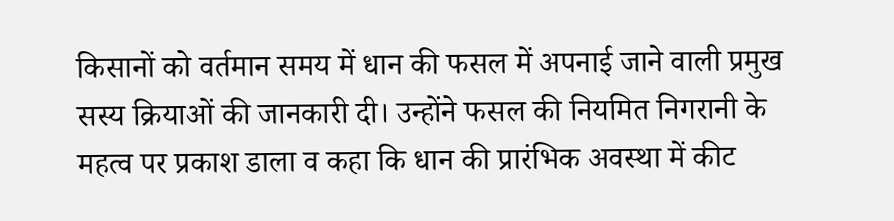किसानों को वर्तमान समय में धान की फसल में अपनाई जाने वाली प्रमुख सस्य क्रियाओं की जानकारी दी। उन्होंने फसल की नियमित निगरानी के महत्व पर प्रकाश डाला व कहा कि धान की प्रारंभिक अवस्था में कीट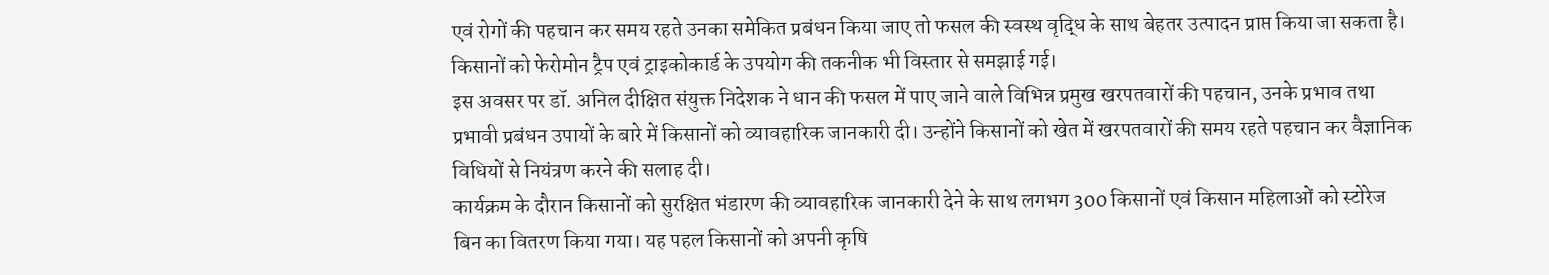एवं रोगों की पहचान कर समय रहते उनका समेकित प्रबंधन किया जाए तो फसल की स्वस्थ वृद्धि के साथ बेहतर उत्पादन प्राप्त किया जा सकता है। किसानों को फेरोमोन ट्रैप एवं ट्राइकोकार्ड के उपयोग की तकनीक भी विस्तार से समझाई गई।
इस अवसर पर डॉ. अनिल दीक्षित संयुक्त निदेशक ने धान की फसल में पाए जाने वाले विभिन्न प्रमुख खरपतवारों की पहचान, उनके प्रभाव तथा प्रभावी प्रबंधन उपायों के बारे में किसानों को व्यावहारिक जानकारी दी। उन्होंने किसानों को खेत में खरपतवारों की समय रहते पहचान कर वैज्ञानिक विधियों से नियंत्रण करने की सलाह दी।
कार्यक्रम के दौरान किसानों को सुरक्षित भंडारण की व्यावहारिक जानकारी देने के साथ लगभग 300 किसानों एवं किसान महिलाओं को स्टोरेज बिन का वितरण किया गया। यह पहल किसानों को अपनी कृषि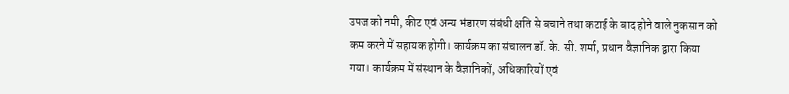उपज को नमी, कीट एवं अन्य भंडारण संबंधी क्षति से बचाने तथा कटाई के बाद होने वाले नुकसान को कम करने में सहायक होगी। कार्यक्रम का संचालन डॉ. के. सी. शर्मा, प्रधान वैज्ञानिक द्वारा किया गया। कार्यक्रम में संस्थान के वैज्ञानिकों, अधिकारियों एवं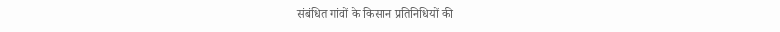संबंधित गांवों के किसान प्रतिनिधियों की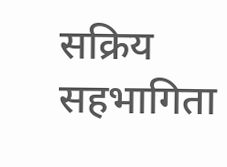सक्रिय सहभागिता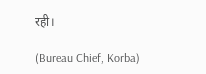रही।

(Bureau Chief, Korba)